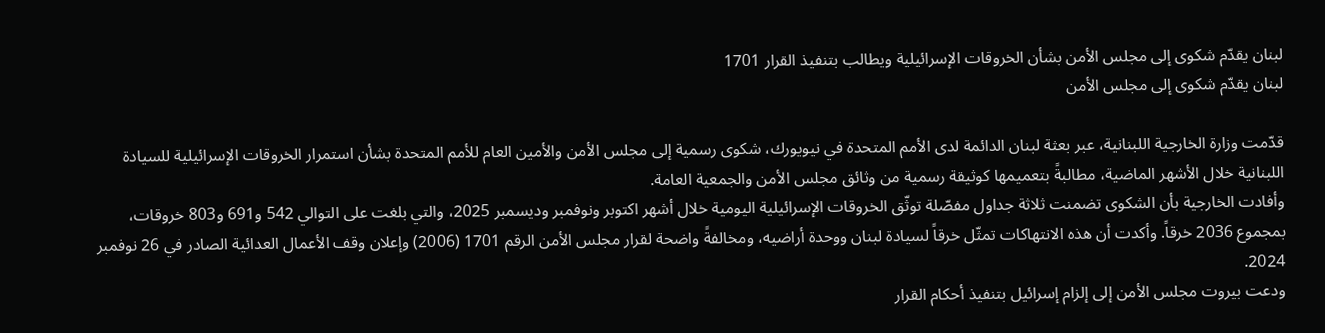لبنان يقدّم شكوى إلى مجلس الأمن بشأن الخروقات الإسرائيلية ويطالب بتنفيذ القرار 1701
لبنان يقدّم شكوى إلى مجلس الأمن

قدّمت وزارة الخارجية اللبنانية، عبر بعثة لبنان الدائمة لدى الأمم المتحدة في نيويورك، شكوى رسمية إلى مجلس الأمن والأمين العام للأمم المتحدة بشأن استمرار الخروقات الإسرائيلية للسيادة اللبنانية خلال الأشهر الماضية، مطالبةً بتعميمها كوثيقة رسمية من وثائق مجلس الأمن والجمعية العامة.
وأفادت الخارجية بأن الشكوى تضمنت ثلاثة جداول مفصّلة توثّق الخروقات الإسرائيلية اليومية خلال أشهر اكتوبر ونوفمبر وديسمبر 2025، والتي بلغت على التوالي 542 و691 و803 خروقات، بمجموع 2036 خرقاً. وأكدت أن هذه الانتهاكات تمثّل خرقاً لسيادة لبنان ووحدة أراضيه، ومخالفةً واضحة لقرار مجلس الأمن الرقم 1701 (2006) وإعلان وقف الأعمال العدائية الصادر في 26 نوفمبر 2024.
ودعت بيروت مجلس الأمن إلى إلزام إسرائيل بتنفيذ أحكام القرار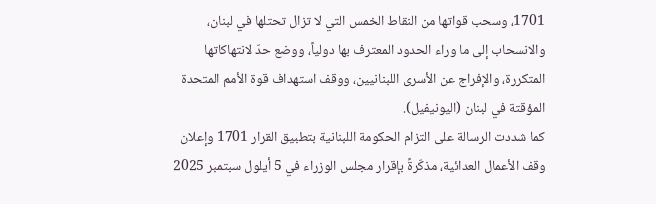1701، وسحب قواتها من النقاط الخمس التي لا تزال تحتلها في لبنان، والانسحاب إلى ما وراء الحدود المعترف بها دولياً، ووضع حدّ لانتهاكاتها المتكررة، والإفراج عن الأسرى اللبنانيين، ووقف استهداف قوة الأمم المتحدة المؤقتة في لبنان (اليونيفيل).
كما شددت الرسالة على التزام الحكومة اللبنانية بتطبيق القرار 1701 وإعلان وقف الأعمال العدائية، مذكّرةً بإقرار مجلس الوزراء في 5 أيلول سبتمبر 2025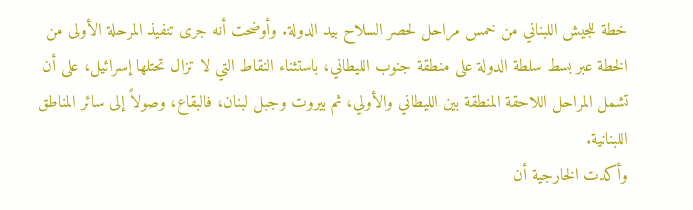خطة للجيش اللبناني من خمس مراحل لحصر السلاح بيد الدولة. وأوضحت أنه جرى تنفيذ المرحلة الأولى من الخطة عبر بسط سلطة الدولة على منطقة جنوب الليطاني، باستثناء النقاط التي لا تزال تحتلها إسرائيل، على أن تشمل المراحل اللاحقة المنطقة بين الليطاني والأولي، ثم بيروت وجبل لبنان، فالبقاع، وصولاً إلى سائر المناطق اللبنانية.
وأكدت الخارجية أن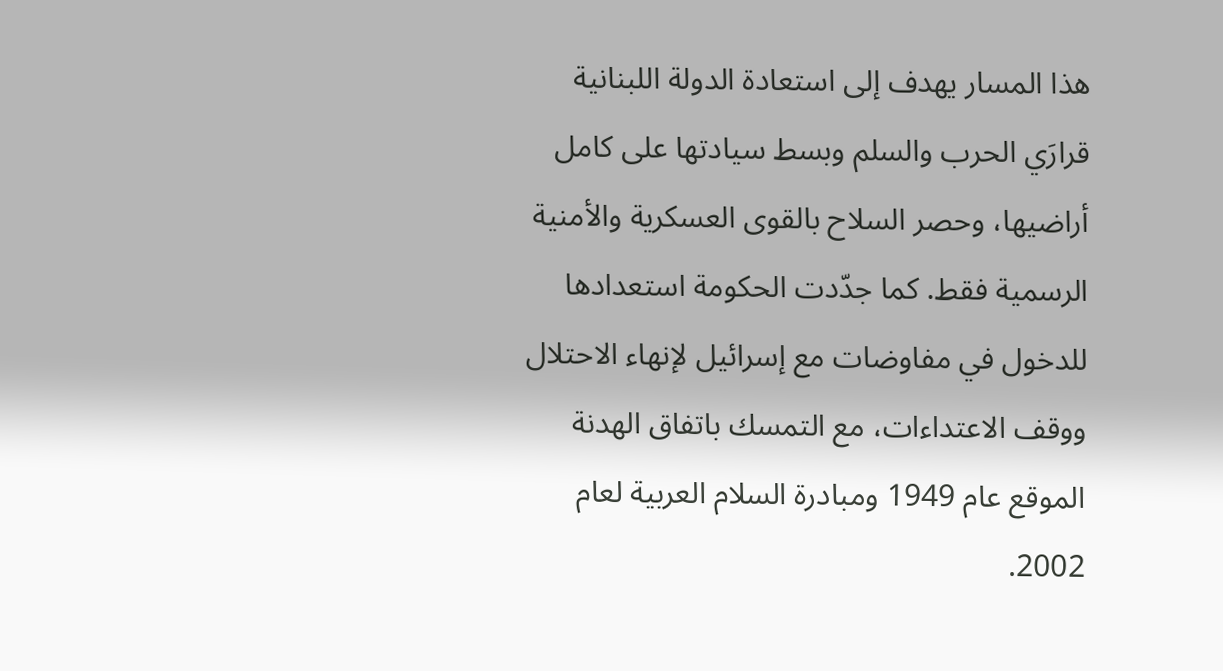هذا المسار يهدف إلى استعادة الدولة اللبنانية قرارَي الحرب والسلم وبسط سيادتها على كامل أراضيها، وحصر السلاح بالقوى العسكرية والأمنية الرسمية فقط. كما جدّدت الحكومة استعدادها للدخول في مفاوضات مع إسرائيل لإنهاء الاحتلال ووقف الاعتداءات، مع التمسك باتفاق الهدنة الموقع عام 1949 ومبادرة السلام العربية لعام 2002.